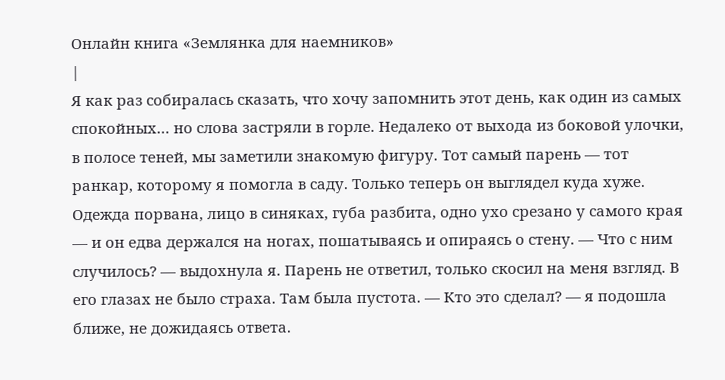Онлайн книга «Землянка для наемников»
|
Я как раз собиралась сказать, что хочу запомнить этот день, как один из самых спокойных… но слова застряли в горле. Недалеко от выхода из боковой улочки, в полосе теней, мы заметили знакомую фигуру. Тот самый парень — тот ранкар, которому я помогла в саду. Только теперь он выглядел куда хуже. Одежда порвана, лицо в синяках, губа разбита, одно ухо срезано у самого края — и он едва держался на ногах, пошатываясь и опираясь о стену. — Что с ним случилось? — выдохнула я. Парень не ответил, только скосил на меня взгляд. В его глазах не было страха. Там была пустота. — Кто это сделал? — я подошла ближе, не дожидаясь ответа.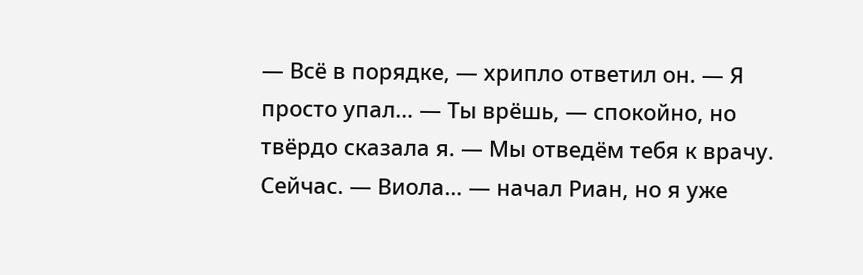— Всё в порядке, — хрипло ответил он. — Я просто упал… — Ты врёшь, — спокойно, но твёрдо сказала я. — Мы отведём тебя к врачу. Сейчас. — Виола… — начал Риан, но я уже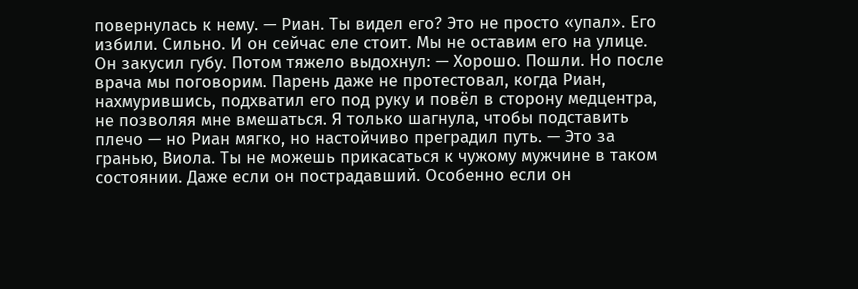повернулась к нему. — Риан. Ты видел его? Это не просто «упал». Его избили. Сильно. И он сейчас еле стоит. Мы не оставим его на улице. Он закусил губу. Потом тяжело выдохнул: — Хорошо. Пошли. Но после врача мы поговорим. Парень даже не протестовал, когда Риан, нахмурившись, подхватил его под руку и повёл в сторону медцентра, не позволяя мне вмешаться. Я только шагнула, чтобы подставить плечо — но Риан мягко, но настойчиво преградил путь. — Это за гранью, Виола. Ты не можешь прикасаться к чужому мужчине в таком состоянии. Даже если он пострадавший. Особенно если он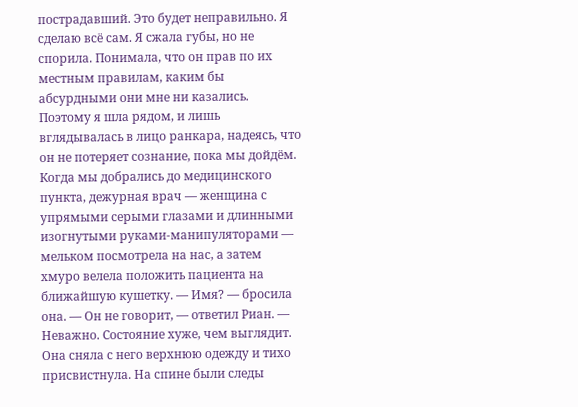пострадавший. Это будет неправильно. Я сделаю всё сам. Я сжала губы, но не спорила. Понимала, что он прав по их местным правилам, каким бы абсурдными они мне ни казались. Поэтому я шла рядом, и лишь вглядывалась в лицо ранкара, надеясь, что он не потеряет сознание, пока мы дойдём. Когда мы добрались до медицинского пункта, дежурная врач — женщина с упрямыми серыми глазами и длинными изогнутыми руками-манипуляторами — мельком посмотрела на нас, а затем хмуро велела положить пациента на ближайшую кушетку. — Имя? — бросила она. — Он не говорит, — ответил Риан. — Неважно. Состояние хуже, чем выглядит. Она сняла с него верхнюю одежду и тихо присвистнула. На спине были следы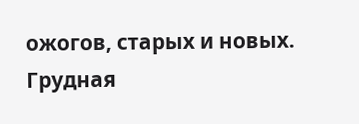ожогов, старых и новых. Грудная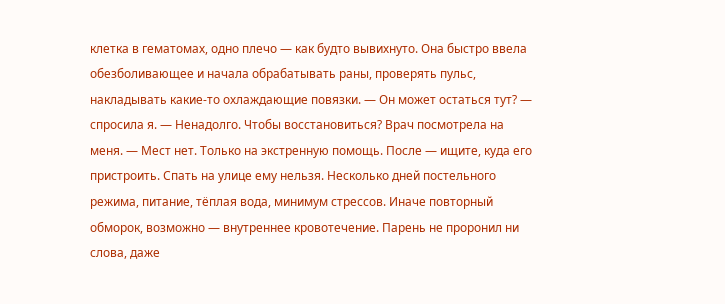клетка в гематомах, одно плечо — как будто вывихнуто. Она быстро ввела обезболивающее и начала обрабатывать раны, проверять пульс, накладывать какие-то охлаждающие повязки. — Он может остаться тут? — спросила я. — Ненадолго. Чтобы восстановиться? Врач посмотрела на меня. — Мест нет. Только на экстренную помощь. После — ищите, куда его пристроить. Спать на улице ему нельзя. Несколько дней постельного режима, питание, тёплая вода, минимум стрессов. Иначе повторный обморок, возможно — внутреннее кровотечение. Парень не проронил ни слова, даже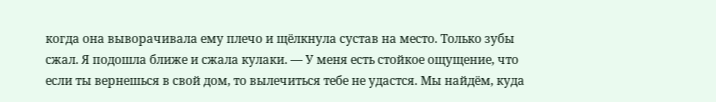когда она выворачивала ему плечо и щёлкнула сустав на место. Только зубы сжал. Я подошла ближе и сжала кулаки. — У меня есть стойкое ощущение, что если ты вернешься в свой дом, то вылечиться тебе не удастся. Мы найдём, куда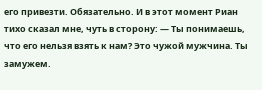его привезти. Обязательно. И в этот момент Риан тихо сказал мне, чуть в сторону: — Ты понимаешь, что его нельзя взять к нам? Это чужой мужчина. Ты замужем.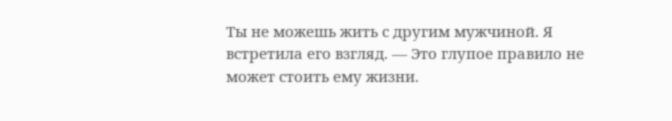Ты не можешь жить с другим мужчиной. Я встретила его взгляд. — Это глупое правило не может стоить ему жизни.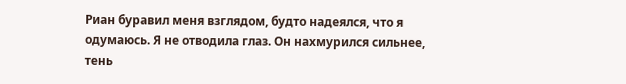Риан буравил меня взглядом, будто надеялся, что я одумаюсь. Я не отводила глаз. Он нахмурился сильнее, тень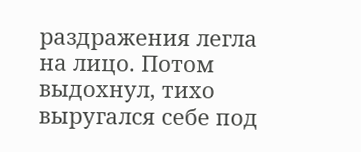раздражения легла на лицо. Потом выдохнул, тихо выругался себе под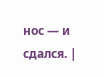нос — и сдался. |